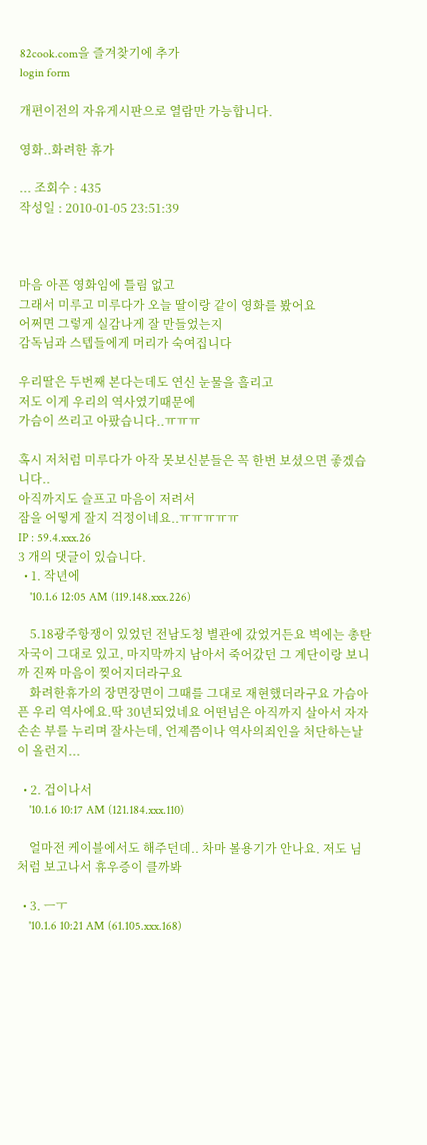82cook.com을 즐겨찾기에 추가
login form

개편이전의 자유게시판으로 열람만 가능합니다.

영화..화려한 휴가

... 조회수 : 435
작성일 : 2010-01-05 23:51:39



마음 아픈 영화임에 틀림 없고
그래서 미루고 미루다가 오늘 딸이랑 같이 영화를 봤어요
어쩌면 그렇게 실감나게 잘 만들었는지
감독님과 스텝들에게 머리가 숙여집니다

우리딸은 두번째 본다는데도 연신 눈물을 흘리고
저도 이게 우리의 역사였기때문에
가슴이 쓰리고 아팠습니다..ㅠㅠㅠ

혹시 저처럼 미루다가 아작 못보신분들은 꼭 한번 보셨으면 좋겠습니다..
아직까지도 슬프고 마음이 저려서
잠을 어떻게 잘지 걱정이네요..ㅠㅠㅠㅠㅠ
IP : 59.4.xxx.26
3 개의 댓글이 있습니다.
  • 1. 작년에
    '10.1.6 12:05 AM (119.148.xxx.226)

    5.18광주항쟁이 있었던 전남도청 별관에 갔었거든요 벽에는 총탄자국이 그대로 있고, 마지막까지 남아서 죽어갔던 그 계단이랑 보니까 진짜 마음이 찢어지더라구요
    화려한휴가의 장면장면이 그때를 그대로 재현했더라구요 가슴아픈 우리 역사에요.딱 30년되었네요 어떤넘은 아직까지 살아서 자자손손 부를 누리며 잘사는데, 언제쯤이나 역사의죄인을 처단하는날이 올런지...

  • 2. 겁이나서
    '10.1.6 10:17 AM (121.184.xxx.110)

    얼마전 케이블에서도 해주던데.. 차마 볼용기가 안나요. 저도 님처럼 보고나서 휴우증이 클까봐

  • 3. ㅡㅜ
    '10.1.6 10:21 AM (61.105.xxx.168)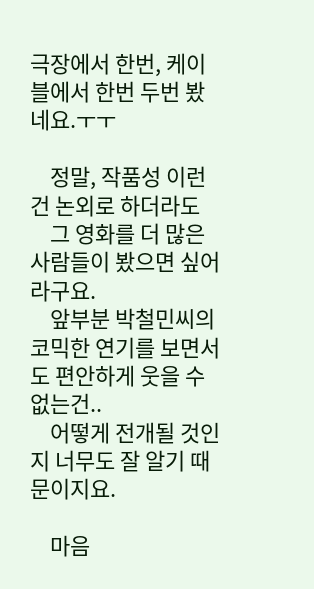극장에서 한번, 케이블에서 한번 두번 봤네요.ㅜㅜ

    정말, 작품성 이런건 논외로 하더라도
    그 영화를 더 많은 사람들이 봤으면 싶어라구요.
    앞부분 박철민씨의 코믹한 연기를 보면서도 편안하게 웃을 수 없는건..
    어떻게 전개될 것인지 너무도 잘 알기 때문이지요.

    마음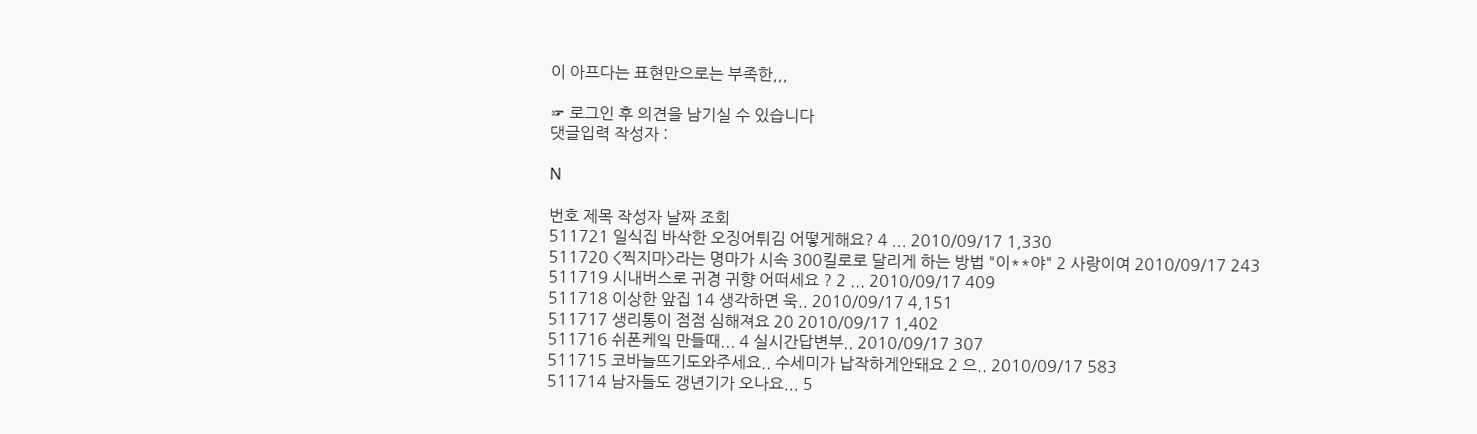이 아프다는 표현만으로는 부족한,,,

☞ 로그인 후 의견을 남기실 수 있습니다
댓글입력 작성자 :

N

번호 제목 작성자 날짜 조회
511721 일식집 바삭한 오징어튀김 어떻게해요? 4 ... 2010/09/17 1,330
511720 <찍지마>라는 명마가 시속 300킬로로 달리게 하는 방법 "이**야" 2 사랑이여 2010/09/17 243
511719 시내버스로 귀경 귀향 어떠세요 ? 2 ... 2010/09/17 409
511718 이상한 앞집 14 생각하면 욱.. 2010/09/17 4,151
511717 생리통이 점점 심해져요 20 2010/09/17 1,402
511716 쉬폰케잌 만들때... 4 실시간답변부.. 2010/09/17 307
511715 코바늘뜨기도와주세요.. 수세미가 납작하게안돼요 2 으.. 2010/09/17 583
511714 남자들도 갱년기가 오나요... 5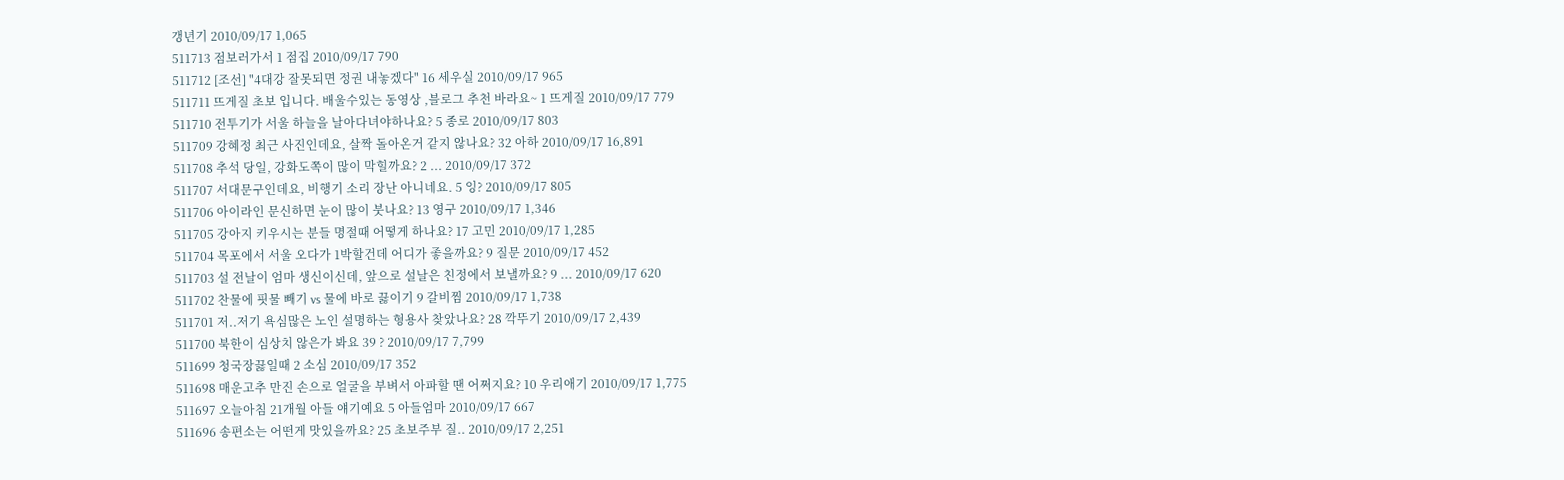갱년기 2010/09/17 1,065
511713 점보러가서 1 점집 2010/09/17 790
511712 [조선] "4대강 잘못되면 정권 내놓겠다" 16 세우실 2010/09/17 965
511711 뜨게질 초보 입니다. 배울수있는 동영상 ,블로그 추천 바라요~ 1 뜨게질 2010/09/17 779
511710 전투기가 서울 하늘을 날아다녀야하나요? 5 종로 2010/09/17 803
511709 강혜정 최근 사진인데요, 살짝 돌아온거 같지 않나요? 32 아하 2010/09/17 16,891
511708 추석 당일, 강화도쪽이 많이 막힐까요? 2 ... 2010/09/17 372
511707 서대문구인데요, 비행기 소리 장난 아니네요. 5 잉? 2010/09/17 805
511706 아이라인 문신하면 눈이 많이 붓나요? 13 영구 2010/09/17 1,346
511705 강아지 키우시는 분들 명절때 어떻게 하나요? 17 고민 2010/09/17 1,285
511704 목포에서 서울 오다가 1박할건데 어디가 좋을까요? 9 질문 2010/09/17 452
511703 설 전날이 엄마 생신이신데, 앞으로 설날은 친정에서 보낼까요? 9 ... 2010/09/17 620
511702 찬물에 핏물 빼기 vs 물에 바로 끓이기 9 갈비찜 2010/09/17 1,738
511701 저..저기 욕심많은 노인 설명하는 형용사 찾았나요? 28 깍뚜기 2010/09/17 2,439
511700 북한이 심상치 않은가 봐요 39 ? 2010/09/17 7,799
511699 청국장끓일때 2 소심 2010/09/17 352
511698 매운고추 만진 손으로 얼굴을 부벼서 아파할 땐 어쩌지요? 10 우리애기 2010/09/17 1,775
511697 오늘아침 21개월 아들 얘기예요 5 아들엄마 2010/09/17 667
511696 송편소는 어떤게 맛있을까요? 25 초보주부 질.. 2010/09/17 2,251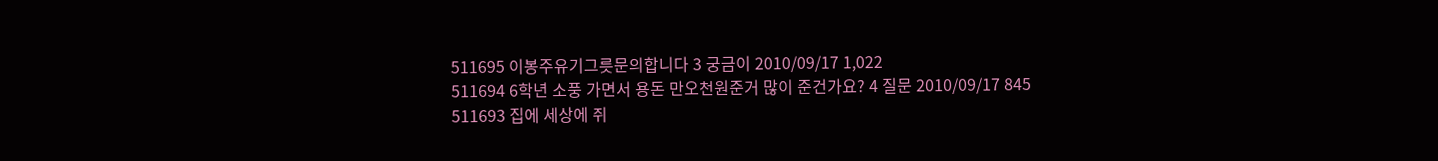511695 이봉주유기그릇문의합니다 3 궁금이 2010/09/17 1,022
511694 6학년 소풍 가면서 용돈 만오천원준거 많이 준건가요? 4 질문 2010/09/17 845
511693 집에 세상에 쥐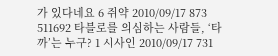가 있다네요 6 쥐약 2010/09/17 873
511692 타블로를 의심하는 사람들, ‘타까’는 누구? 1 시사인 2010/09/17 731